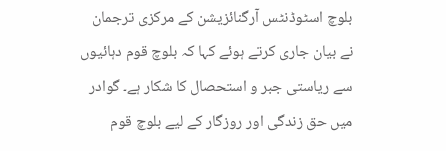بلوچ اسٹوڈنٹس آرگنائزیشن کے مرکزی ترجمان نے بیان جاری کرتے ہوئے کہا کہ بلوچ قوم دہائیوں سے ریاستی جبر و استحصال کا شکار ہے۔ گوادر میں حق زندگی اور روزگار کے لیے بلوچ قوم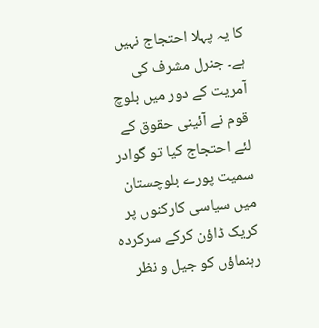کا یہ پہلا احتجاج نہیں ہے۔ جنرل مشرف کی آمریت کے دور میں بلوچ قوم نے آئینی حقوق کے لئے احتجاج کیا تو گوادر سمیت پورے بلوچستان میں سیاسی کارکنوں پر کریک ڈاؤن کرکے سرکردہ رہنماؤں کو جیل و نظر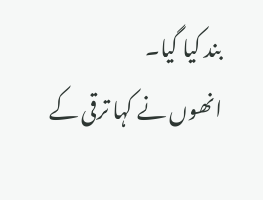بند کیا گیا۔
انھوں نے کہا ترقی کے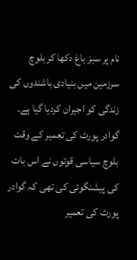نام پر سبز باغ دکھا کر بلوچ سرزمین میں بنیادی باشندوں کی زندگی کو اجیران کردیا گیا ہے۔ گوادر پورٹ کی تعمیر کے وقت بلوچ سیاسی قوتوں نے اس بات کی پیشنگوئی کی تھی کہ گوادر پورٹ کی تعمیر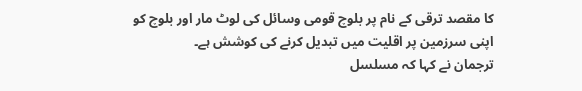کا مقصد ترقی کے نام پر بلوچ قومی وسائل کی لوٹ مار اور بلوچ کو اپنی سرزمین پر اقلیت میں تبدیل کرنے کی کوشش ہے۔
ترجمان نے کہا کہ مسلسل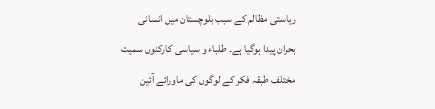ریاستی مظالم کے سبب بلوچستان میں انسانی بحران پیدا ہوگیا ہے۔ طلباء و سیاسی کارکنوں سمیت مختلف طبقہ فکر کے لوگوں کی ماورائے آئین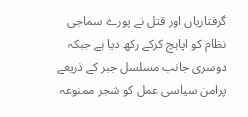گرفتاریاں اور قتل نے پورے سماجی نظام کو اپاہچ کرکے رکھ دیا ہے جبکہ دوسری جانب مسلسل جبر کے ذریعے پرامن سیاسی عمل کو شجر ممنوعہ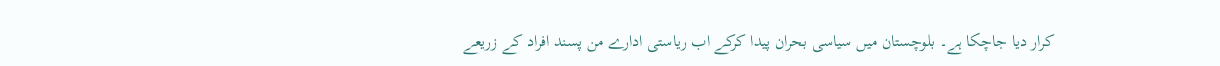کرار دیا جاچکا ہے۔ بلوچستان میں سیاسی بحران پیدا کرکے اب ریاستی ادارے من پسند افراد کے زریعے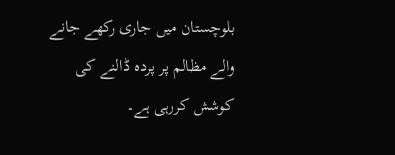بلوچستان میں جاری رکھے جانے والے مظالم پر پردہ ڈالنے کی کوشش کررہی ہے۔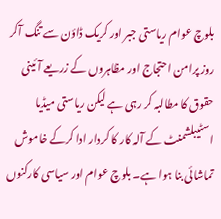بلوچ عوام ریاستی جبر اور کریک ڈاؤن سے تنگ آکر روز پرامن احتجاج اور مظاہروں کے زریعے آئینی حقوق کا مطالبہ کر رہی ہے لیکن ریاستی میڈیا اسٹیبلشمنٹ کے آلہ کار کا کردار ادا کرکے خاموش تماشائی بنا ہوا ہے۔ بلوچ عوام اور سیاسی کارکنوں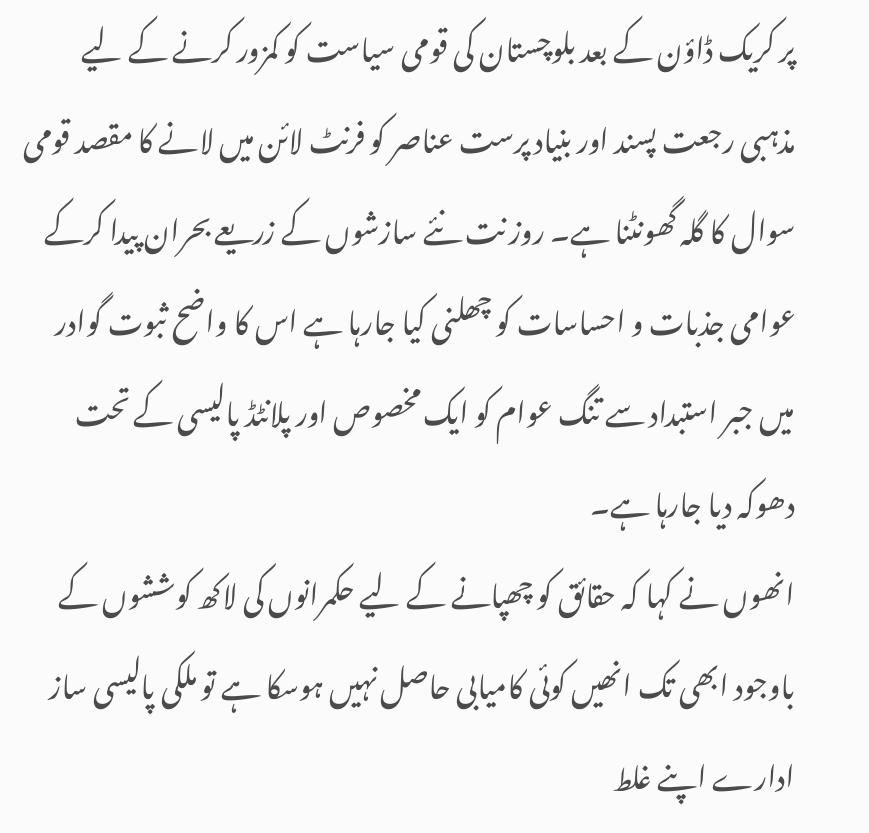پر کریک ڈاؤن کے بعد بلوچستان کی قومی سیاست کو کمزور کرنے کے لیے مذہبی رجعت پسند اور بنیاد پرست عناصر کو فرنٹ لائن میں لانے کا مقصد قومی سوال کا گلہ گھونٹنا ہے۔ روز نت نئے سازشوں کے زریعے بحران پیدا کرکے عوامی جذبات و احساسات کو چھلنی کیا جارہا ہے اس کا واضح ثبوت گوادر میں جبر استبداد سے تنگ عوام کو ایک مخصوص اور پلانٹڈ پالیسی کے تحت دھوکہ دیا جارہا ہے۔
انھوں نے کہا کہ حقائق کو چھپانے کے لیے حکمرانوں کی لاکھ کوششوں کے باوجود ابھی تک انھیں کوئی کامیابی حاصل نہیں ہوسکا ہے تو ملکی پالیسی ساز ادارے اپنے غلط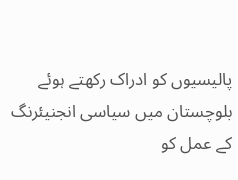پالیسیوں کو ادراک رکھتے ہوئے بلوچستان میں سیاسی انجنیئرنگ کے عمل کو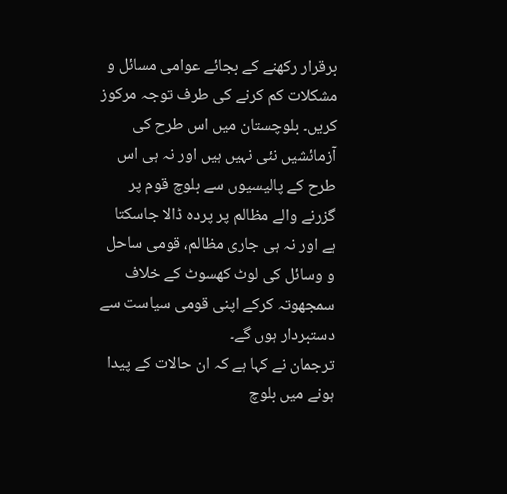برقرار رکھنے کے بجائے عوامی مسائل و مشکلات کم کرنے کی طرف توجہ مرکوز کریں۔ بلوچستان میں اس طرح کی آزمائشیں نئی نہیں ہیں اور نہ ہی اس طرح کے پالیسیوں سے بلوچ قوم پر گزرنے والے مظالم پر پردہ ڈالا جاسکتا ہے اور نہ ہی جاری مظالم، قومی ساحل و وسائل کی لوٹ کھسوٹ کے خلاف سمجھوتہ کرکے اپنی قومی سیاست سے دستبردار ہوں گے۔
ترجمان نے کہا ہے کہ ان حالات کے پیدا ہونے میں بلوچ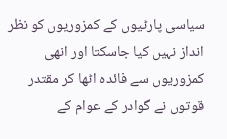سیاسی پارٹیوں کے کمزوریوں کو نظر انداز نہیں کیا جاسکتا اور انھی کمزوریوں سے فائدہ اٹھا کر مقتدر قوتوں نے گوادر کے عوام کے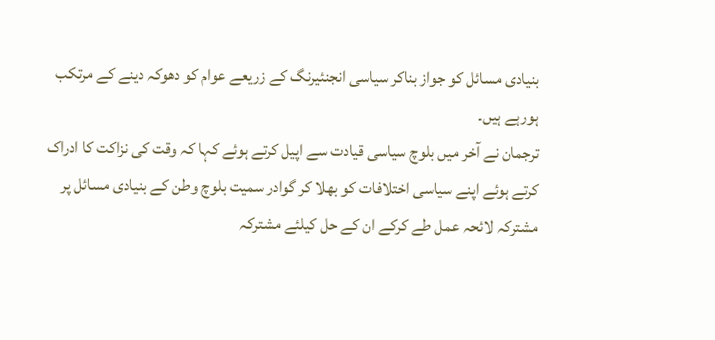بنیادی مسائل کو جواز بناکر سیاسی انجنئیرنگ کے زریعے عوام کو دھوکہ دینے کے مرتکب ہورہے ہیں۔
ترجمان نے آخر میں بلوچ سیاسی قیادت سے اپیل کرتے ہوئے کہا کہ وقت کی نزاکت کا ادراک کرتے ہوئے اپنے سیاسی اختلافات کو بھلا کر گوادر سمیت بلوچ وطن کے بنیادی مسائل پر مشترکہ لائحہ عمل طے کرکے ان کے حل کیلئے مشترکہ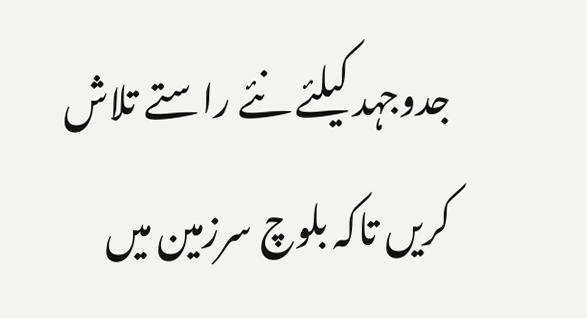جدوجہد کیلئے نئے راستے تلاش کریں تاکہ بلوچ سرزمین میں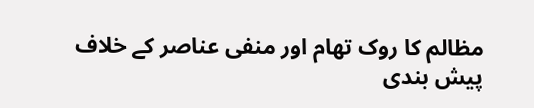مظالم کا روک تھام اور منفی عناصر کے خلاف پیش بندی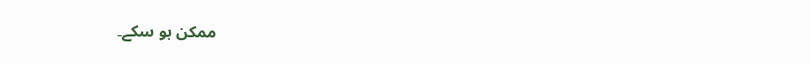ممکن ہو سکے۔